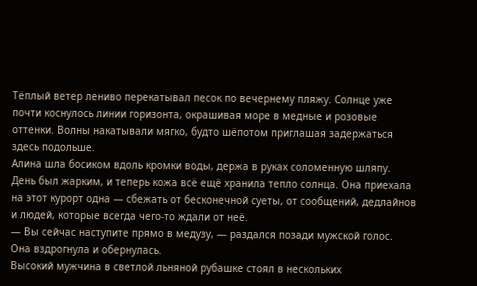Тёплый ветер лениво перекатывал песок по вечернему пляжу. Солнце уже почти коснулось линии горизонта, окрашивая море в медные и розовые оттенки. Волны накатывали мягко, будто шёпотом приглашая задержаться здесь подольше.
Алина шла босиком вдоль кромки воды, держа в руках соломенную шляпу. День был жарким, и теперь кожа всё ещё хранила тепло солнца. Она приехала на этот курорт одна — сбежать от бесконечной суеты, от сообщений, дедлайнов и людей, которые всегда чего-то ждали от неё.
— Вы сейчас наступите прямо в медузу, — раздался позади мужской голос.
Она вздрогнула и обернулась.
Высокий мужчина в светлой льняной рубашке стоял в нескольких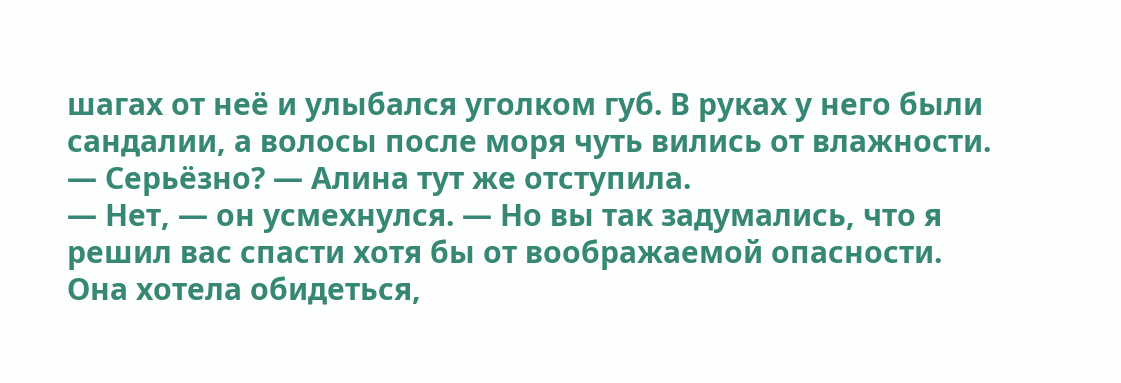шагах от неё и улыбался уголком губ. В руках у него были сандалии, а волосы после моря чуть вились от влажности.
— Серьёзно? — Алина тут же отступила.
— Нет, — он усмехнулся. — Но вы так задумались, что я решил вас спасти хотя бы от воображаемой опасности.
Она хотела обидеться,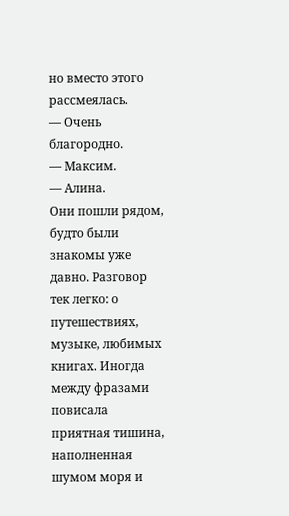но вместо этого рассмеялась.
— Очень благородно.
— Максим.
— Алина.
Они пошли рядом, будто были знакомы уже давно. Разговор тек легко: о путешествиях, музыке, любимых книгах. Иногда между фразами повисала приятная тишина, наполненная шумом моря и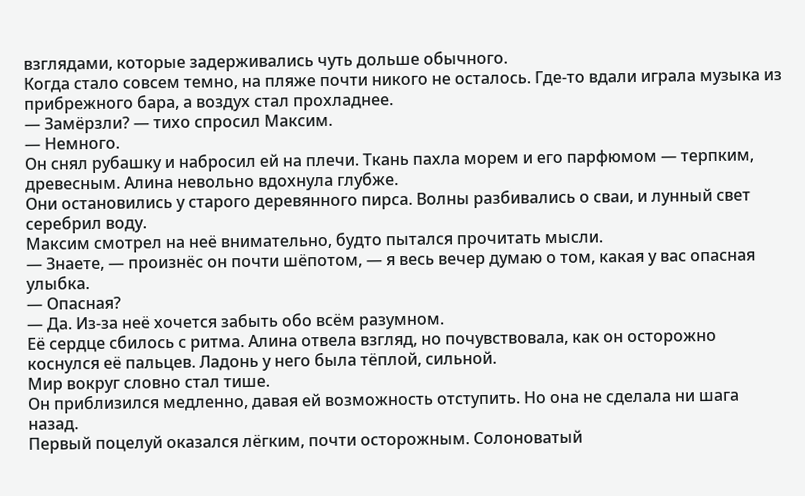взглядами, которые задерживались чуть дольше обычного.
Когда стало совсем темно, на пляже почти никого не осталось. Где-то вдали играла музыка из прибрежного бара, а воздух стал прохладнее.
— Замёрзли? — тихо спросил Максим.
— Немного.
Он снял рубашку и набросил ей на плечи. Ткань пахла морем и его парфюмом — терпким, древесным. Алина невольно вдохнула глубже.
Они остановились у старого деревянного пирса. Волны разбивались о сваи, и лунный свет серебрил воду.
Максим смотрел на неё внимательно, будто пытался прочитать мысли.
— Знаете, — произнёс он почти шёпотом, — я весь вечер думаю о том, какая у вас опасная улыбка.
— Опасная?
— Да. Из-за неё хочется забыть обо всём разумном.
Её сердце сбилось с ритма. Алина отвела взгляд, но почувствовала, как он осторожно коснулся её пальцев. Ладонь у него была тёплой, сильной.
Мир вокруг словно стал тише.
Он приблизился медленно, давая ей возможность отступить. Но она не сделала ни шага назад.
Первый поцелуй оказался лёгким, почти осторожным. Солоноватый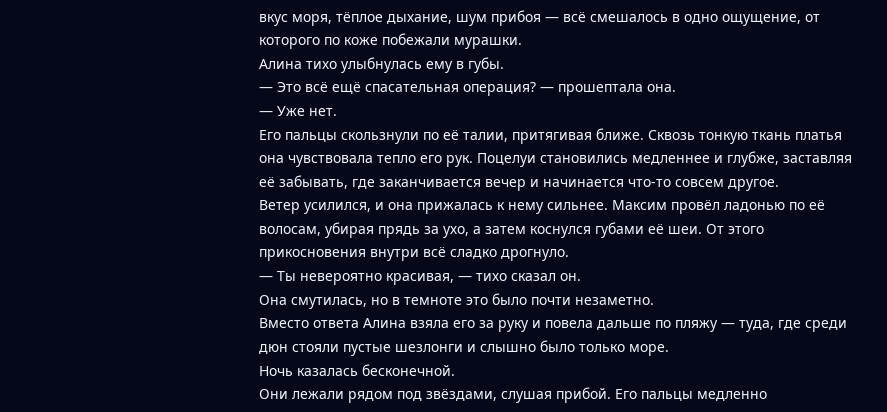вкус моря, тёплое дыхание, шум прибоя — всё смешалось в одно ощущение, от которого по коже побежали мурашки.
Алина тихо улыбнулась ему в губы.
— Это всё ещё спасательная операция? — прошептала она.
— Уже нет.
Его пальцы скользнули по её талии, притягивая ближе. Сквозь тонкую ткань платья она чувствовала тепло его рук. Поцелуи становились медленнее и глубже, заставляя её забывать, где заканчивается вечер и начинается что-то совсем другое.
Ветер усилился, и она прижалась к нему сильнее. Максим провёл ладонью по её волосам, убирая прядь за ухо, а затем коснулся губами её шеи. От этого прикосновения внутри всё сладко дрогнуло.
— Ты невероятно красивая, — тихо сказал он.
Она смутилась, но в темноте это было почти незаметно.
Вместо ответа Алина взяла его за руку и повела дальше по пляжу — туда, где среди дюн стояли пустые шезлонги и слышно было только море.
Ночь казалась бесконечной.
Они лежали рядом под звёздами, слушая прибой. Его пальцы медленно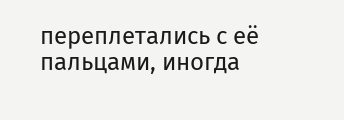переплетались с её пальцами, иногда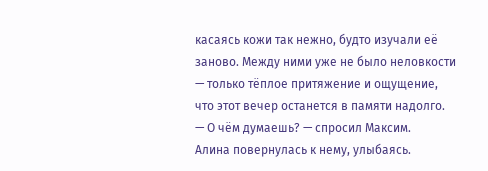касаясь кожи так нежно, будто изучали её заново. Между ними уже не было неловкости — только тёплое притяжение и ощущение, что этот вечер останется в памяти надолго.
— О чём думаешь? — спросил Максим.
Алина повернулась к нему, улыбаясь.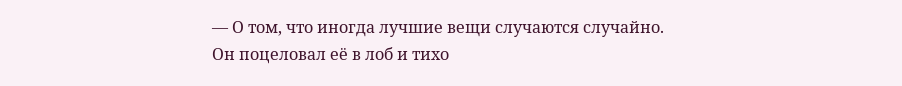— О том, что иногда лучшие вещи случаются случайно.
Он поцеловал её в лоб и тихо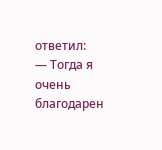ответил:
— Тогда я очень благодарен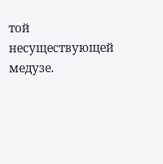той несуществующей медузе.